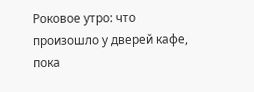Роковое утро: что произошло у дверей кафе, пока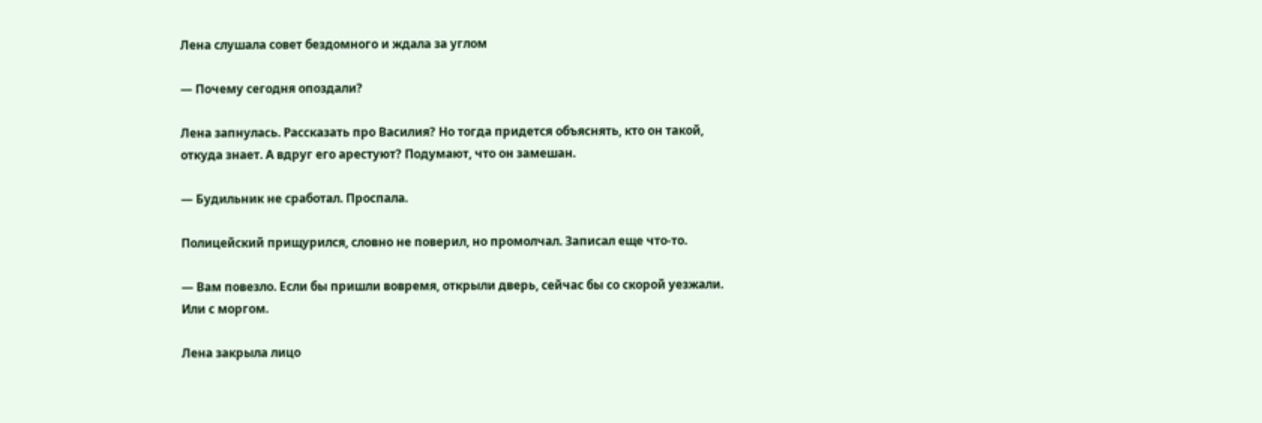Лена слушала совет бездомного и ждала за углом

— Почему сегодня опоздали?

Лена запнулась. Рассказать про Василия? Но тогда придется объяснять, кто он такой, откуда знает. А вдруг его арестуют? Подумают, что он замешан.

— Будильник не сработал. Проспала.

Полицейский прищурился, словно не поверил, но промолчал. Записал еще что-то.

— Вам повезло. Если бы пришли вовремя, открыли дверь, сейчас бы со скорой уезжали. Или с моргом.

Лена закрыла лицо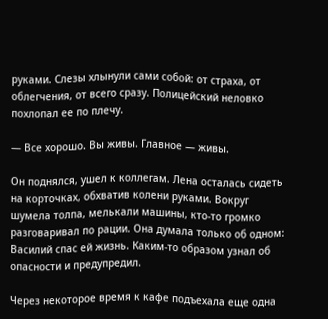руками. Слезы хлынули сами собой: от страха, от облегчения, от всего сразу. Полицейский неловко похлопал ее по плечу.

— Все хорошо. Вы живы. Главное — живы.

Он поднялся, ушел к коллегам. Лена осталась сидеть на корточках, обхватив колени руками. Вокруг шумела толпа, мелькали машины, кто-то громко разговаривал по рации. Она думала только об одном: Василий спас ей жизнь. Каким-то образом узнал об опасности и предупредил.

Через некоторое время к кафе подъехала еще одна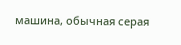машина, обычная серая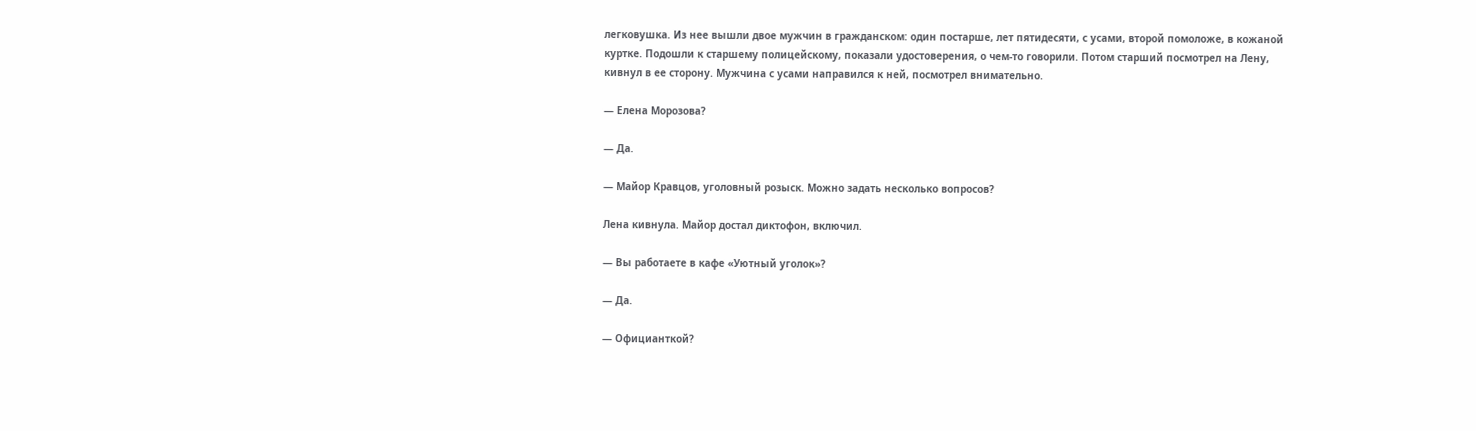легковушка. Из нее вышли двое мужчин в гражданском: один постарше, лет пятидесяти, с усами, второй помоложе, в кожаной куртке. Подошли к старшему полицейскому, показали удостоверения, о чем-то говорили. Потом старший посмотрел на Лену, кивнул в ее сторону. Мужчина с усами направился к ней, посмотрел внимательно.

— Елена Морозова?

— Да.

— Майор Кравцов, уголовный розыск. Можно задать несколько вопросов?

Лена кивнула. Майор достал диктофон, включил.

— Вы работаете в кафе «Уютный уголок»?

— Да.

— Официанткой?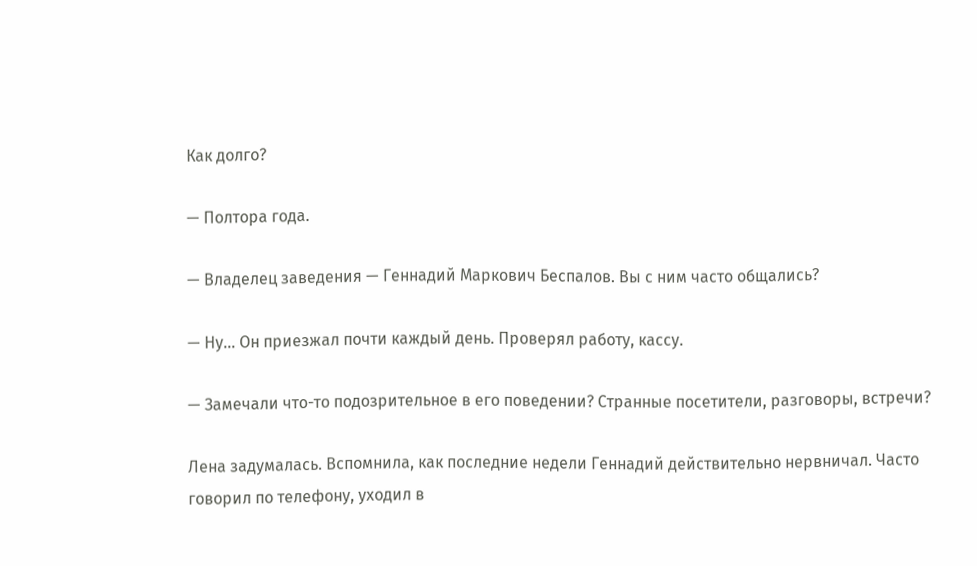Как долго?

— Полтора года.

— Владелец заведения — Геннадий Маркович Беспалов. Вы с ним часто общались?

— Ну… Он приезжал почти каждый день. Проверял работу, кассу.

— Замечали что-то подозрительное в его поведении? Странные посетители, разговоры, встречи?

Лена задумалась. Вспомнила, как последние недели Геннадий действительно нервничал. Часто говорил по телефону, уходил в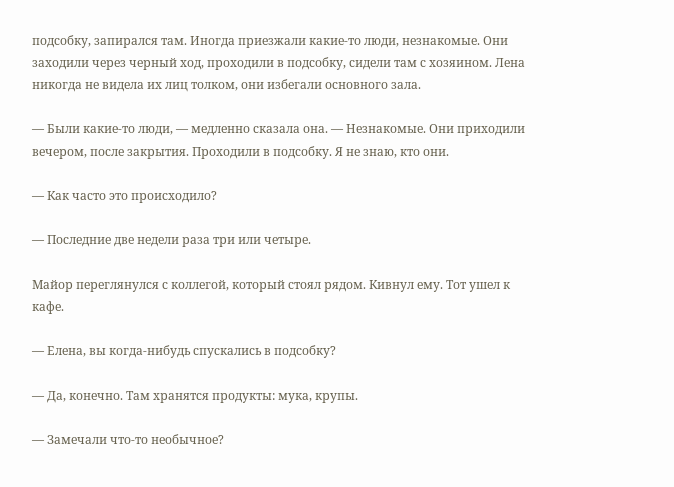подсобку, запирался там. Иногда приезжали какие-то люди, незнакомые. Они заходили через черный ход, проходили в подсобку, сидели там с хозяином. Лена никогда не видела их лиц толком, они избегали основного зала.

— Были какие-то люди, — медленно сказала она. — Незнакомые. Они приходили вечером, после закрытия. Проходили в подсобку. Я не знаю, кто они.

— Как часто это происходило?

— Последние две недели раза три или четыре.

Майор переглянулся с коллегой, который стоял рядом. Кивнул ему. Тот ушел к кафе.

— Елена, вы когда-нибудь спускались в подсобку?

— Да, конечно. Там хранятся продукты: мука, крупы.

— Замечали что-то необычное?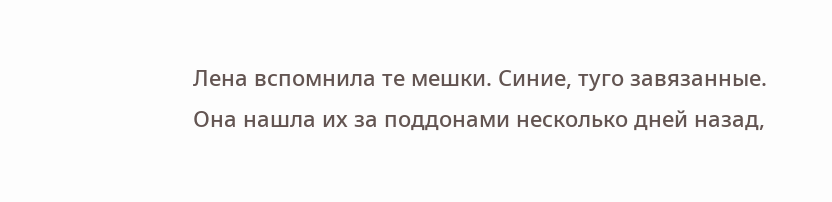Лена вспомнила те мешки. Синие, туго завязанные. Она нашла их за поддонами несколько дней назад,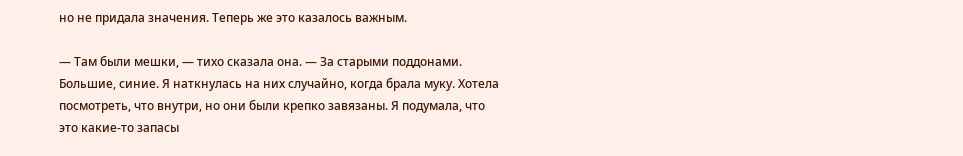но не придала значения. Теперь же это казалось важным.

— Там были мешки, — тихо сказала она. — За старыми поддонами. Большие, синие. Я наткнулась на них случайно, когда брала муку. Хотела посмотреть, что внутри, но они были крепко завязаны. Я подумала, что это какие-то запасы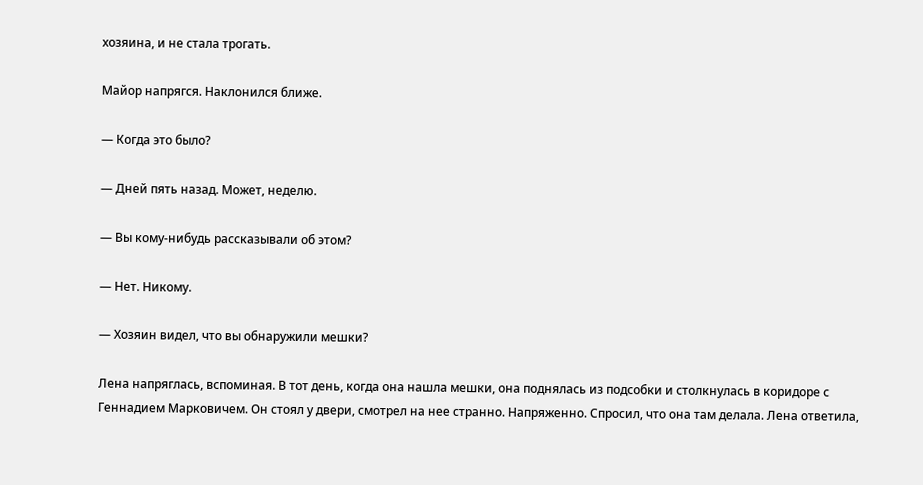хозяина, и не стала трогать.

Майор напрягся. Наклонился ближе.

— Когда это было?

— Дней пять назад. Может, неделю.

— Вы кому-нибудь рассказывали об этом?

— Нет. Никому.

— Хозяин видел, что вы обнаружили мешки?

Лена напряглась, вспоминая. В тот день, когда она нашла мешки, она поднялась из подсобки и столкнулась в коридоре с Геннадием Марковичем. Он стоял у двери, смотрел на нее странно. Напряженно. Спросил, что она там делала. Лена ответила,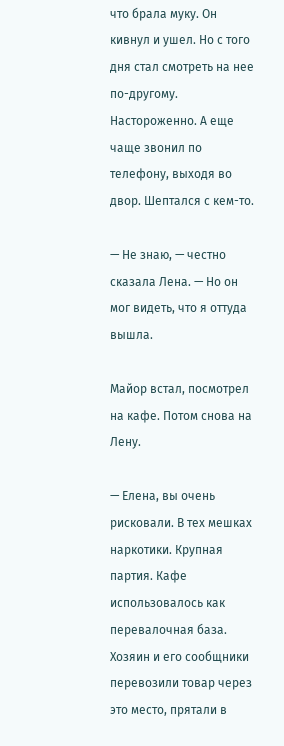что брала муку. Он кивнул и ушел. Но с того дня стал смотреть на нее по-другому. Настороженно. А еще чаще звонил по телефону, выходя во двор. Шептался с кем-то.

— Не знаю, — честно сказала Лена. — Но он мог видеть, что я оттуда вышла.

Майор встал, посмотрел на кафе. Потом снова на Лену.

— Елена, вы очень рисковали. В тех мешках наркотики. Крупная партия. Кафе использовалось как перевалочная база. Хозяин и его сообщники перевозили товар через это место, прятали в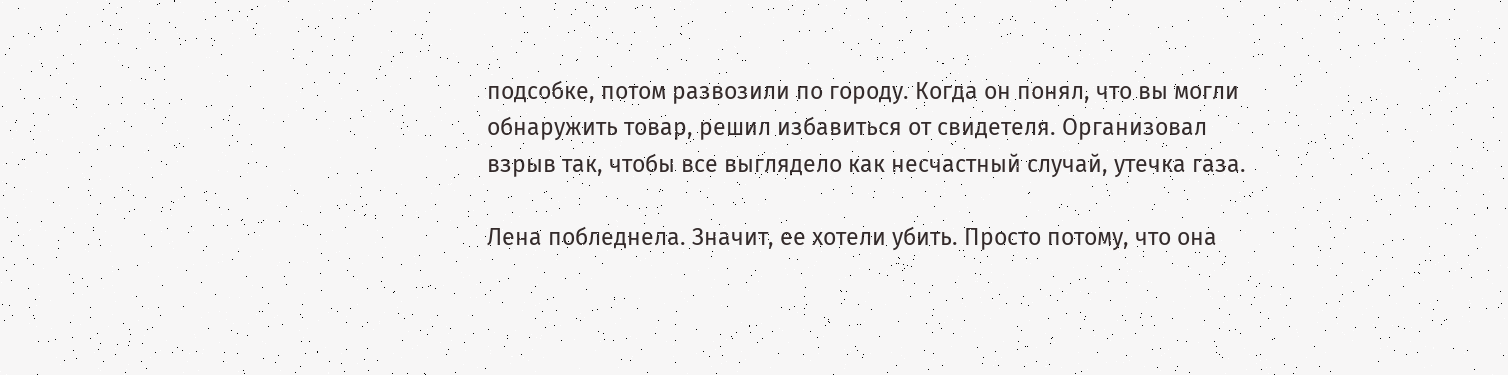подсобке, потом развозили по городу. Когда он понял, что вы могли обнаружить товар, решил избавиться от свидетеля. Организовал взрыв так, чтобы все выглядело как несчастный случай, утечка газа.

Лена побледнела. Значит, ее хотели убить. Просто потому, что она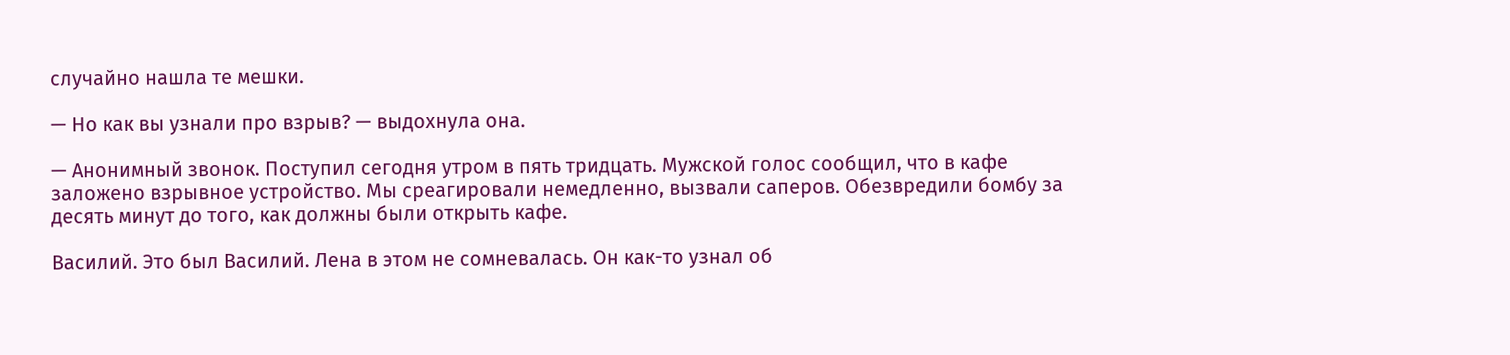случайно нашла те мешки.

— Но как вы узнали про взрыв? — выдохнула она.

— Анонимный звонок. Поступил сегодня утром в пять тридцать. Мужской голос сообщил, что в кафе заложено взрывное устройство. Мы среагировали немедленно, вызвали саперов. Обезвредили бомбу за десять минут до того, как должны были открыть кафе.

Василий. Это был Василий. Лена в этом не сомневалась. Он как-то узнал об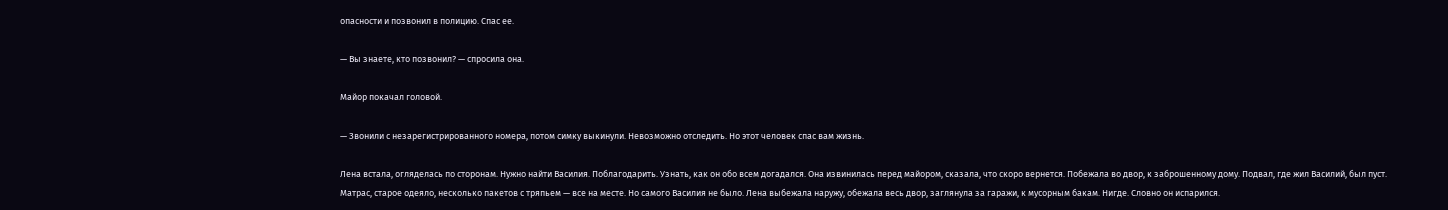опасности и позвонил в полицию. Спас ее.

— Вы знаете, кто позвонил? — спросила она.

Майор покачал головой.

— Звонили с незарегистрированного номера, потом симку выкинули. Невозможно отследить. Но этот человек спас вам жизнь.

Лена встала, огляделась по сторонам. Нужно найти Василия. Поблагодарить. Узнать, как он обо всем догадался. Она извинилась перед майором, сказала, что скоро вернется. Побежала во двор, к заброшенному дому. Подвал, где жил Василий, был пуст. Матрас, старое одеяло, несколько пакетов с тряпьем — все на месте. Но самого Василия не было. Лена выбежала наружу, обежала весь двор, заглянула за гаражи, к мусорным бакам. Нигде. Словно он испарился.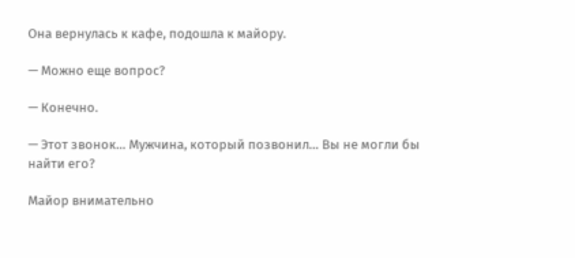Она вернулась к кафе, подошла к майору.

— Можно еще вопрос?

— Конечно.

— Этот звонок… Мужчина, который позвонил… Вы не могли бы найти его?

Майор внимательно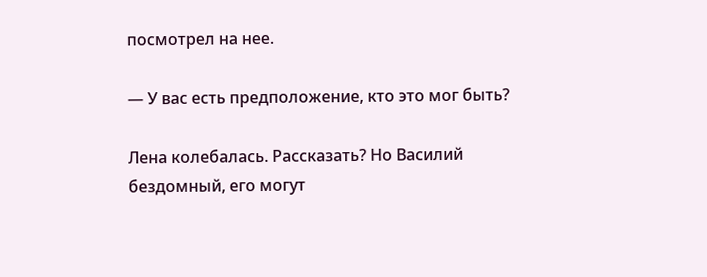посмотрел на нее.

— У вас есть предположение, кто это мог быть?

Лена колебалась. Рассказать? Но Василий бездомный, его могут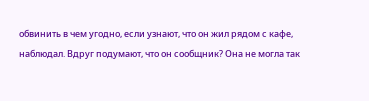обвинить в чем угодно, если узнают, что он жил рядом с кафе, наблюдал. Вдруг подумают, что он сообщник? Она не могла так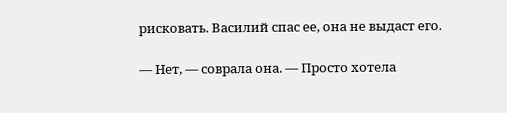рисковать. Василий спас ее, она не выдаст его.

— Нет, — соврала она. — Просто хотела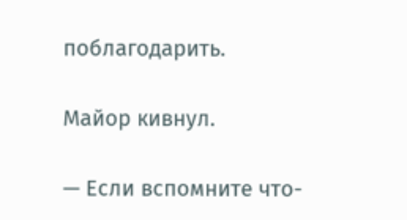поблагодарить.

Майор кивнул.

— Если вспомните что-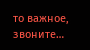то важное, звоните…